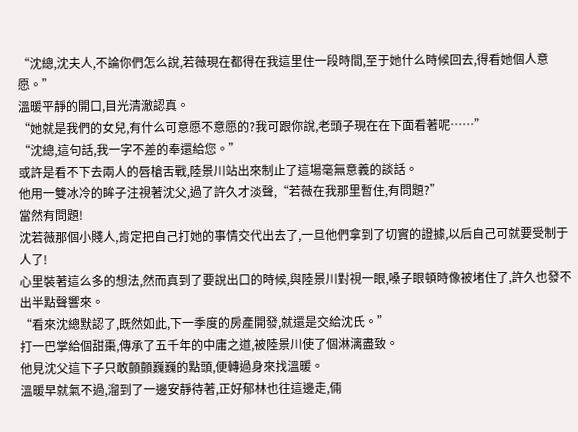“沈總,沈夫人,不論你們怎么說,若薇現在都得在我這里住一段時間,至于她什么時候回去,得看她個人意愿。”
溫暖平靜的開口,目光清澈認真。
“她就是我們的女兒,有什么可意愿不意愿的?我可跟你說,老頭子現在在下面看著呢……”
“沈總,這句話,我一字不差的奉還給您。”
或許是看不下去兩人的唇槍舌戰,陸景川站出來制止了這場毫無意義的談話。
他用一雙冰冷的眸子注視著沈父,過了許久才淡聲,“若薇在我那里暫住,有問題?”
當然有問題!
沈若薇那個小賤人,肯定把自己打她的事情交代出去了,一旦他們拿到了切實的證據,以后自己可就要受制于人了!
心里裝著這么多的想法,然而真到了要說出口的時候,與陸景川對視一眼,嗓子眼頓時像被堵住了,許久也發不出半點聲響來。
“看來沈總默認了,既然如此,下一季度的房產開發,就還是交給沈氏。”
打一巴掌給個甜棗,傳承了五千年的中庸之道,被陸景川使了個淋漓盡致。
他見沈父這下子只敢顫顫巍巍的點頭,便轉過身來找溫暖。
溫暖早就氣不過,溜到了一邊安靜待著,正好郁林也往這邊走,倆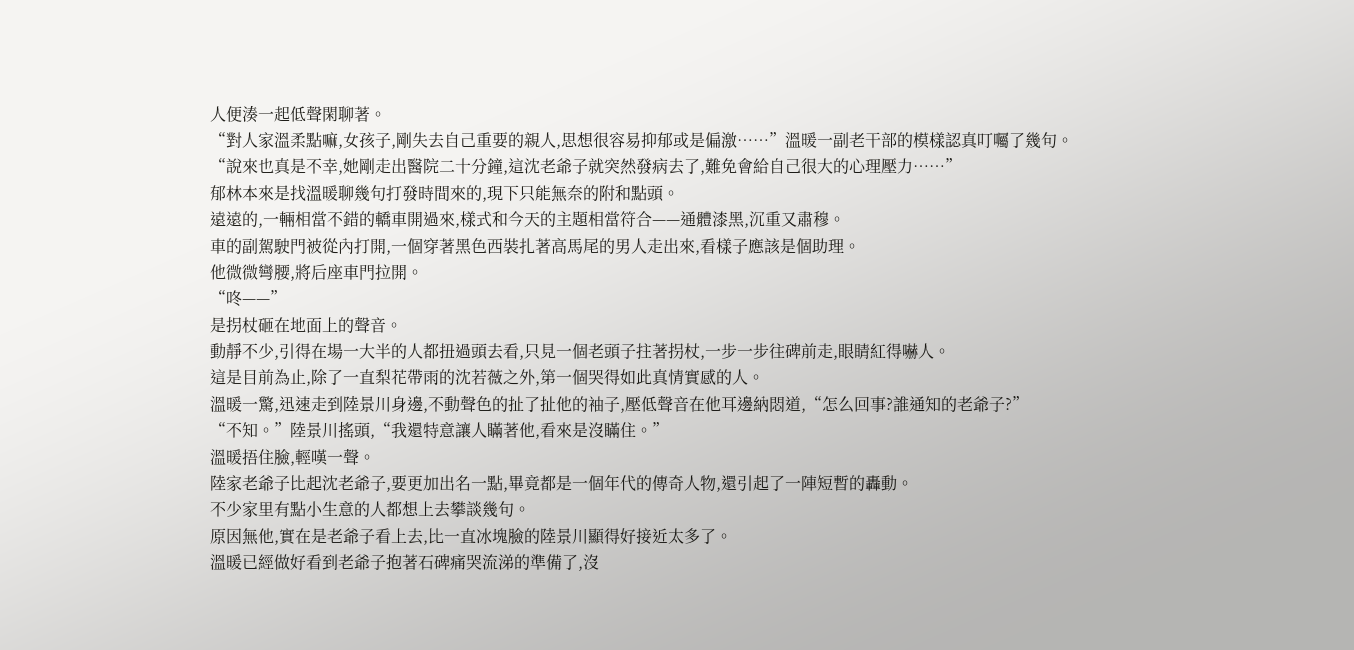人便湊一起低聲閑聊著。
“對人家溫柔點嘛,女孩子,剛失去自己重要的親人,思想很容易抑郁或是偏激……”溫暖一副老干部的模樣認真叮囑了幾句。
“說來也真是不幸,她剛走出醫院二十分鐘,這沈老爺子就突然發病去了,難免會給自己很大的心理壓力……”
郁林本來是找溫暖聊幾句打發時間來的,現下只能無奈的附和點頭。
遠遠的,一輛相當不錯的轎車開過來,樣式和今天的主題相當符合——通體漆黑,沉重又肅穆。
車的副駕駛門被從內打開,一個穿著黑色西裝扎著高馬尾的男人走出來,看樣子應該是個助理。
他微微彎腰,將后座車門拉開。
“咚——”
是拐杖砸在地面上的聲音。
動靜不少,引得在場一大半的人都扭過頭去看,只見一個老頭子拄著拐杖,一步一步往碑前走,眼睛紅得嚇人。
這是目前為止,除了一直梨花帶雨的沈若薇之外,第一個哭得如此真情實感的人。
溫暖一驚,迅速走到陸景川身邊,不動聲色的扯了扯他的袖子,壓低聲音在他耳邊納悶道,“怎么回事?誰通知的老爺子?”
“不知。”陸景川搖頭,“我還特意讓人瞞著他,看來是沒瞞住。”
溫暖捂住臉,輕嘆一聲。
陸家老爺子比起沈老爺子,要更加出名一點,畢竟都是一個年代的傳奇人物,還引起了一陣短暫的轟動。
不少家里有點小生意的人都想上去攀談幾句。
原因無他,實在是老爺子看上去,比一直冰塊臉的陸景川顯得好接近太多了。
溫暖已經做好看到老爺子抱著石碑痛哭流涕的準備了,沒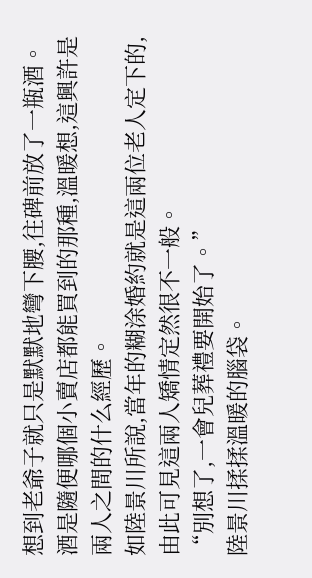想到老爺子就只是默默地彎下腰,往碑前放了一瓶酒。
酒是隨便哪個小賣店都能買到的那種,溫暖想,這興許是兩人之間的什么經歷。
如陸景川所說,當年的糊涂婚約就是這兩位老人定下的,由此可見這兩人矯情定然很不一般。
“別想了,一會兒葬禮要開始了。”
陸景川揉揉溫暖的腦袋。